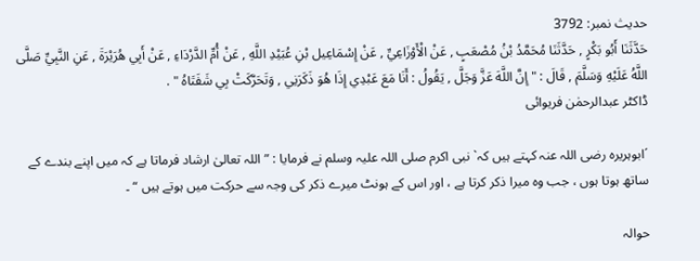حدیث نمبر: 3792
حَدَّثَنَا أَبُو بَكْرٍ , حَدَّثَنَا مُحَمَّدُ بْنُ مُصْعَبٍ , عَنْ الْأَوْزَاعِيِّ , عَنْ إِسْمَاعِيل بْنِ عُبَيْدِ اللَّهِ , عَنْ أُمِّ الدَّرْدَاءِ , عَنْ أَبِي هُرَيْرَةَ , عَنِ النَّبِيِّ صَلَّى اللَّهُ عَلَيْهِ وَسَلَّمَ , قَالَ : " إِنَّ اللَّهَ عَزَّ وَجَلَّ , يَقُولُ : أَنَا مَعَ عَبْدِي إِذَا هُوَ ذَكَرَنِي , وَتَحَرَّكَتْ بِي شَفَتَاهُ " .
ڈاکٹر عبدالرحمٰن فریوائی

´ابوہریرہ رضی اللہ عنہ کہتے ہیں کہ` نبی اکرم صلی اللہ علیہ وسلم نے فرمایا : ” اللہ تعالیٰ ارشاد فرماتا ہے کہ میں اپنے بندے کے ساتھ ہوتا ہوں ، جب وہ میرا ذکر کرتا ہے ، اور اس کے ہونٹ میرے ذکر کی وجہ سے حرکت میں ہوتے ہیں “ ۔

حوالہ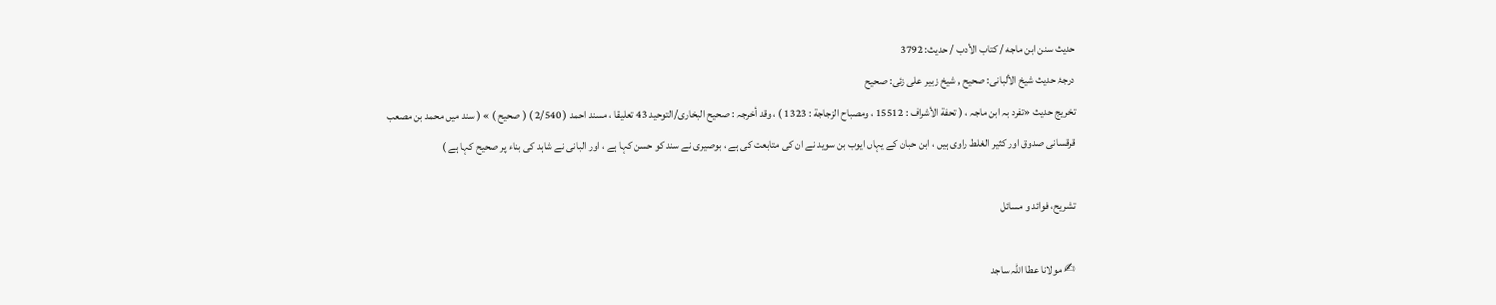حدیث سنن ابن ماجه / كتاب الأدب / حدیث: 3792
درجۂ حدیث شیخ الألبانی: صحيح , شیخ زبیر علی زئی: صحيح
تخریج حدیث «تفرد بہ ابن ماجہ ، ( تحفة الأشراف : 15512 ، ومصباح الزجاجة : 1323 ) ، وقد أخرجہ : صحیح البخاری/التوحید 43 تعلیقا ، مسند احمد ( 2/540 ) ( صحیح ) » ( سند میں محمد بن مصعب قرقسانی صدوق اور کثیر الغلط راوی ہیں ، ابن حبان کے یہاں ایوب بن سوید نے ان کی متابعت کی ہے ، بوصیری نے سند کو حسن کہا ہے ، اور البانی نے شاہد کی بناء پر صحیح کہا ہے )

تشریح، فوائد و مسائل

✍ مولانا عطا اللہ ساجد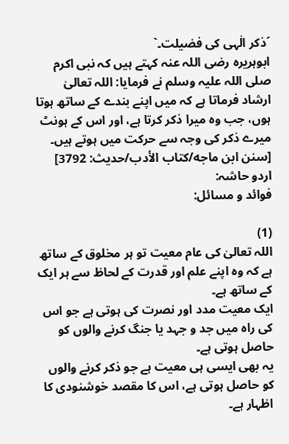´ذکر الٰہی کی فضیلت۔`
ابوہریرہ رضی اللہ عنہ کہتے ہیں کہ نبی اکرم صلی اللہ علیہ وسلم نے فرمایا: اللہ تعالیٰ ارشاد فرماتا ہے کہ میں اپنے بندے کے ساتھ ہوتا ہوں، جب وہ میرا ذکر کرتا ہے، اور اس کے ہونٹ میرے ذکر کی وجہ سے حرکت میں ہوتے ہیں۔ [سنن ابن ماجه/كتاب الأدب/حدیث: 3792]
اردو حاشہ:
فوائد و مسائل:

(1)
اللہ تعالیٰ کی عام معیت تو ہر مخلوق کے ساتھ ہے کہ وہ اپنے علم اور قدرت کے لحاظ سے ہر ایک کے ساتھ ہے۔
ایک معیت مدد اور نصرت کی ہوتی ہے جو اس کی راہ میں جد و جہد یا جنگ کرنے والوں کو حاصل ہوتی ہے۔
یہ بھی ایسی ہی معیت ہے جو ذکر کرنے والوں کو حاصل ہوتی ہے، اس کا مقصد خوشنودی کا اظہار ہے۔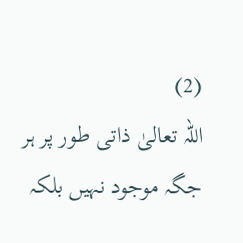(2)
اللہ تعالیٰ ذاتی طور پر ہر جگہ موجود نہیں بلکہ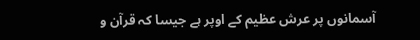آسمانوں پر عرش عظیم کے اوپر ہے جیسا کہ قرآن و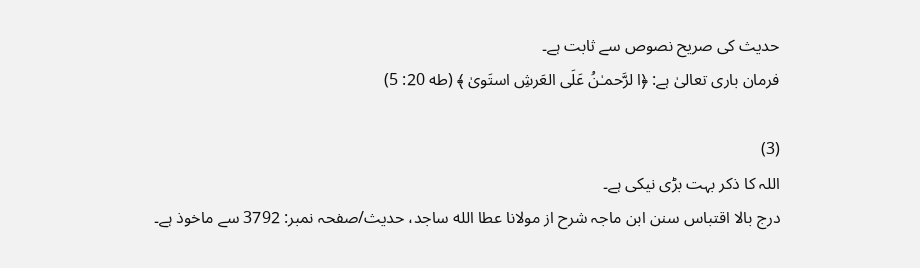حدیث کی صریح نصوص سے ثابت ہے۔
فرمان باری تعالیٰ ہے: ﴿ا لرَّ‌حمـٰنُ عَلَى العَر‌شِ استَوىٰ ﴾ (طه 20: 5)

(3)
اللہ کا ذکر بہت بڑی نیکی ہے۔
درج بالا اقتباس سنن ابن ماجہ شرح از مولانا عطا الله ساجد، حدیث/صفحہ نمبر: 3792 سے ماخوذ ہے۔